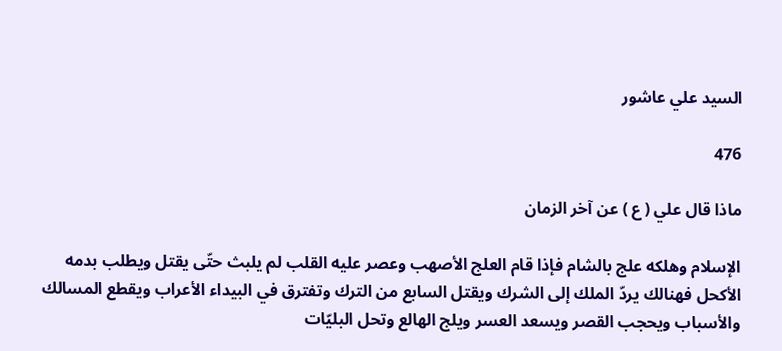السيد علي عاشور

476

ماذا قال علي ( ع ) عن آخر الزمان

الإسلام وهلكه علج بالشام فإذا قام العلج الأصهب وعصر عليه القلب لم يلبث حتّى يقتل ويطلب بدمه الأكحل فهنالك يردّ الملك إلى الشرك ويقتل السابع من الترك وتفترق في البيداء الأعراب ويقطع المسالك والأسباب ويحجب القصر ويسعد العسر ويلج الهالع وتحل البليّات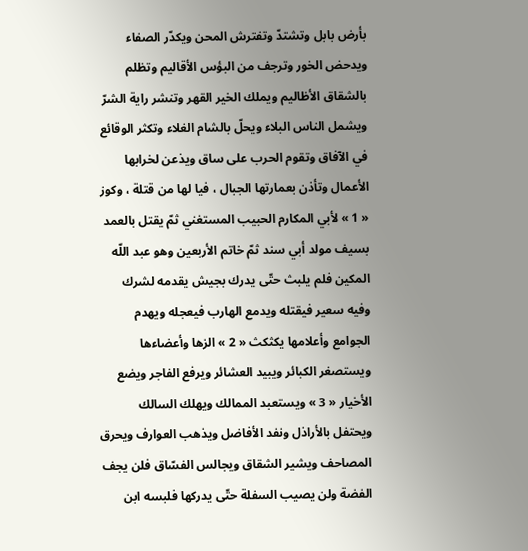بأرض بابل وتشتدّ وتفترش المحن ويكدّر الصفاء ويدحض الخور وترجف من البؤس الأقاليم وتظلم بالشقاق الأظاليم ويملك الخير القهر وتنشر راية الشرّ ويشمل الناس البلاء ويحلّ بالشام الغلاء وتكثر الوقائع في الآفاق وتقوم الحرب على ساق ويذعن لخرابها الأعمال وتأذن بعمارتها الجبال ، فيا لها من قتلة ، وكوز « 1 » لأبي المكارم الحبيب المستغني ثمّ يقتل بالعمد بسيف مولد أبي سند ثمّ خاتم الأربعين وهو عبد اللّه المكين فلم يلبث حتّى يدرك بجيش يقدمه لشرك وفيه سعير فيقتله ويدمع الهارب فيعجله ويهدم الجوامع وأعلامها يكثكث « 2 » الزها وأعضاءها ويستصغر الكبائر ويبيد العشائر ويرفع الفاجر ويضع الأخيار « 3 » ويستعبد الممالك ويهلك السالك ويحتفل بالأراذل ونفد الأفاضل ويذهب العوارف ويحرق المصاحف ويشير الشقاق ويجالس الفسّاق فلن يجف الفضة ولن يصيب السفلة حتّى يدركها فلبسه ابن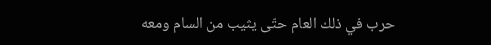حرب في ذلك العام حتّى يثيب من السام ومعه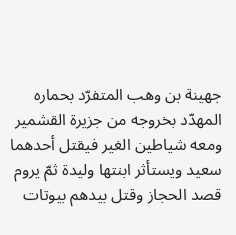جهينة بن وهب المتفرّد بحماره المهدّد بخروجه من جزيرة القشمير ومعه شياطين الغير فيقتل أحدهما سعيد ويستأثر ابنتها وليدة ثمّ يروم قصد الحجاز وقتل بيدهم بيوتات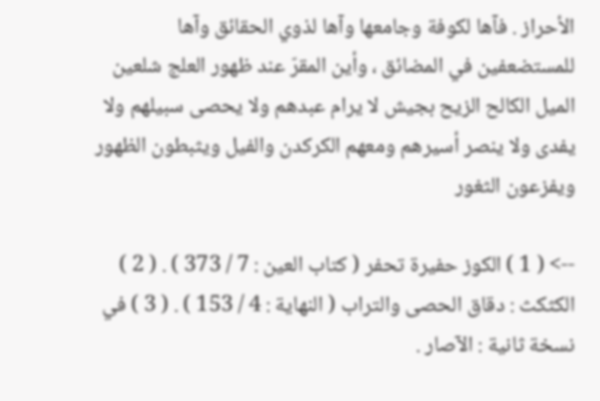الأحراز . فآها لكوفة وجامعها وآها لذوي الحقائق وآها للمستضعفين في المضائق ، وأين المقرّ عند ظهور العلج شلعين الميل الكالح الزيح بجيش لا يرام عبدهم ولا يحصى سبيلهم ولا يفدى ولا ينصر أسيرهم ومعهم الكركدن والفيل ويثبطون الظهور ويفزعون الثغور

--> ( 1 ) الكوز حفيرة تحفر ( كتاب العين : 7 / 373 ) . ( 2 ) الكثكث : دقاق الحصى والتراب ( النهاية : 4 / 153 ) . ( 3 ) في نسخة ثانية : الآصار .